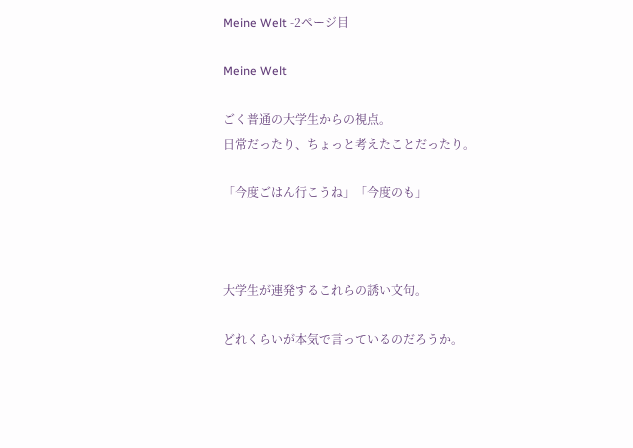Meine Welt -2ページ目

Meine Welt

ごく普通の大学生からの視点。
日常だったり、ちょっと考えたことだったり。

「今度ごはん行こうね」「今度のも」



大学生が連発するこれらの誘い文句。

どれくらいが本気で言っているのだろうか。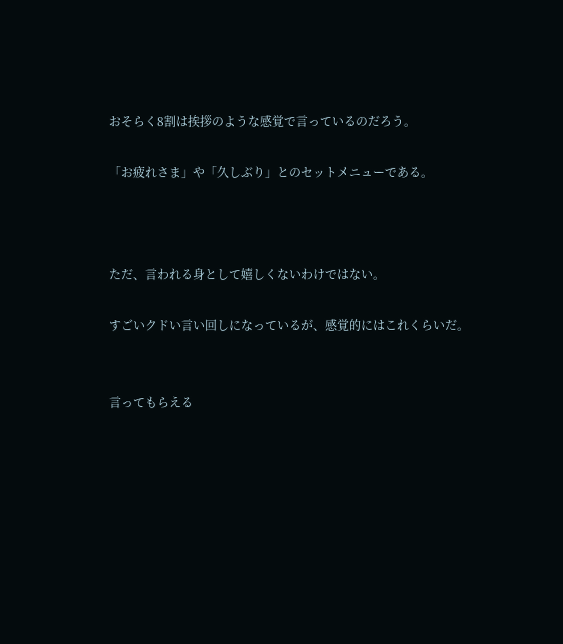おそらく8割は挨拶のような感覚で言っているのだろう。

「お疲れさま」や「久しぶり」とのセットメニューである。



ただ、言われる身として嬉しくないわけではない。

すごいクドい言い回しになっているが、感覚的にはこれくらいだ。


言ってもらえる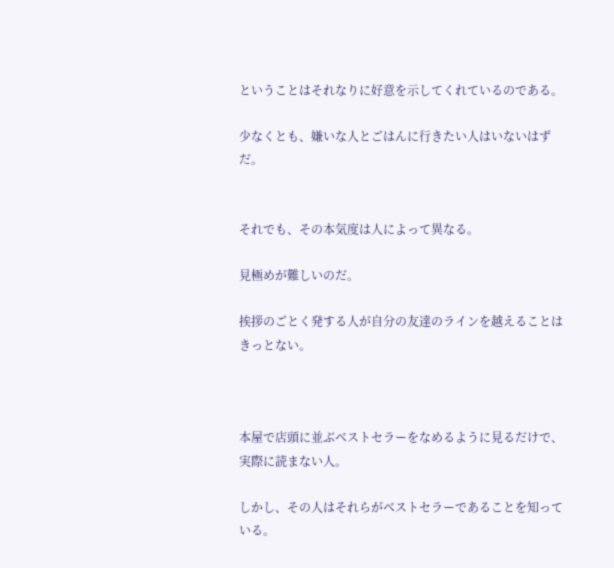ということはそれなりに好意を示してくれているのである。

少なくとも、嫌いな人とごはんに行きたい人はいないはずだ。


それでも、その本気度は人によって異なる。

見極めが難しいのだ。

挨拶のごとく発する人が自分の友達のラインを越えることはきっとない。



本屋で店頭に並ぶベストセラーをなめるように見るだけで、実際に読まない人。

しかし、その人はそれらがベストセラーであることを知っている。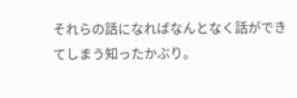それらの話になればなんとなく話ができてしまう知ったかぶり。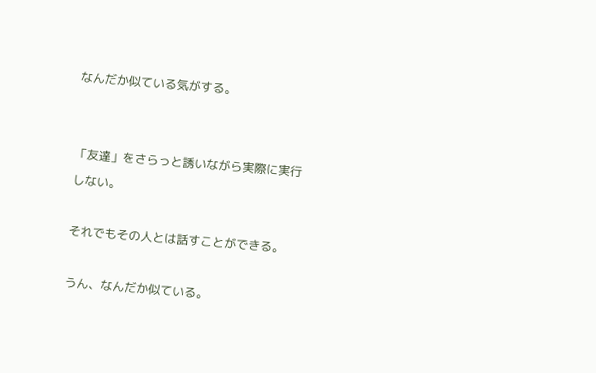なんだか似ている気がする。


「友達」をさらっと誘いながら実際に実行しない。

それでもその人とは話すことができる。

うん、なんだか似ている。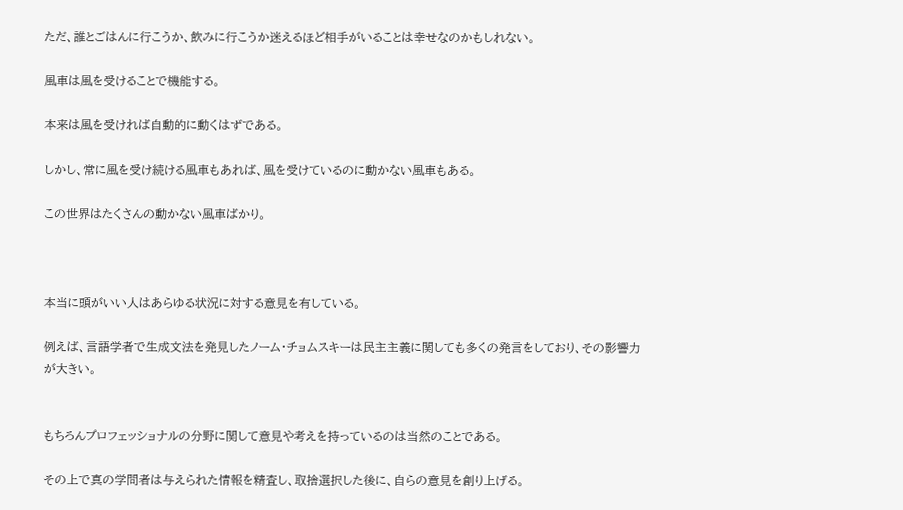ただ、誰とごはんに行こうか、飲みに行こうか迷えるほど相手がいることは幸せなのかもしれない。

風車は風を受けることで機能する。

本来は風を受ければ自動的に動くはずである。

しかし、常に風を受け続ける風車もあれば、風を受けているのに動かない風車もある。

この世界はたくさんの動かない風車ばかり。



本当に頭がいい人はあらゆる状況に対する意見を有している。

例えば、言語学者で生成文法を発見したノーム・チョムスキーは民主主義に関しても多くの発言をしており、その影響力が大きい。


もちろんプロフェッショナルの分野に関して意見や考えを持っているのは当然のことである。

その上で真の学問者は与えられた情報を精査し、取捨選択した後に、自らの意見を創り上げる。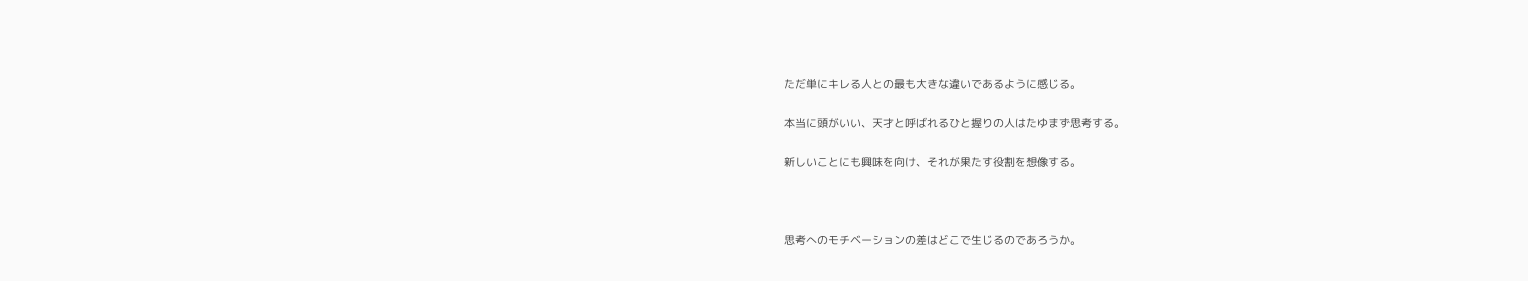ただ単にキレる人との最も大きな違いであるように感じる。

本当に頭がいい、天才と呼ばれるひと握りの人はたゆまず思考する。

新しいことにも興味を向け、それが果たす役割を想像する。



思考へのモチベーションの差はどこで生じるのであろうか。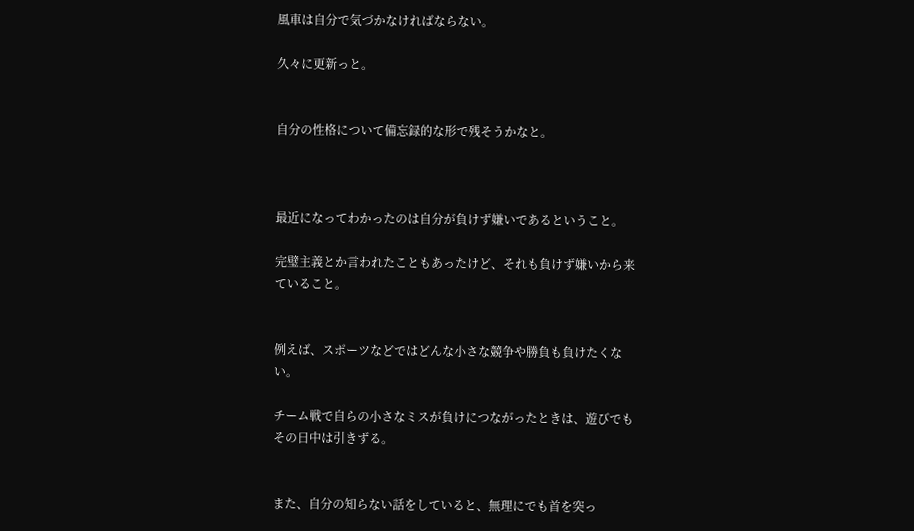風車は自分で気づかなければならない。

久々に更新っと。


自分の性格について備忘録的な形で残そうかなと。



最近になってわかったのは自分が負けず嫌いであるということ。

完璧主義とか言われたこともあったけど、それも負けず嫌いから来ていること。


例えば、スポーツなどではどんな小さな競争や勝負も負けたくない。

チーム戦で自らの小さなミスが負けにつながったときは、遊びでもその日中は引きずる。


また、自分の知らない話をしていると、無理にでも首を突っ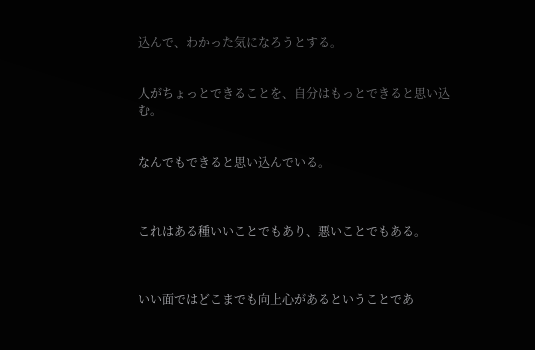込んで、わかった気になろうとする。


人がちょっとできることを、自分はもっとできると思い込む。


なんでもできると思い込んでいる。



これはある種いいことでもあり、悪いことでもある。



いい面ではどこまでも向上心があるということであ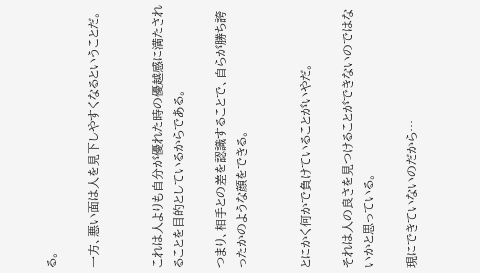る。

一方、悪い面は人を見下しやすくなるということだ。


これは人よりも自分が優れた時の優越感に満たされることを目的としているからである。

つまり、相手との差を認識することで、自らが勝ち誇ったかのような顔をできる。


とにかく何かで負けていることがいやだ。

それは人の良さを見つけることができないのではないかと思っている。

現にできていないのだから…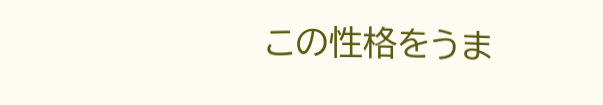この性格をうま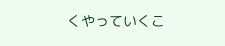くやっていくこ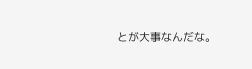とが大事なんだな。